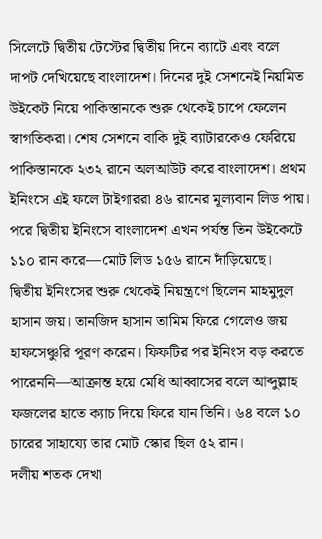সিলেটে দ্বিতীয় টেস্টের দ্বিতীয় দিনে ব্যাটে এবং বলে দাপট দেখিয়েছে বাংলাদেশ। দিনের দুই সেশনেই নিয়মিত উইকেট নিয়ে পাকিস্তানকে শুরু থেকেই চাপে ফেলেন স্বাগতিকরা। শেষ সেশনে বাকি দুই ব্যাটারকেও ফেরিয়ে পাকিস্তানকে ২৩২ রানে অলআউট করে বাংলাদেশ। প্রথম ইনিংসে এই ফলে টাইগাররা ৪৬ রানের মূল্যবান লিড পায়। পরে দ্বিতীয় ইনিংসে বাংলাদেশ এখন পর্যন্ত তিন উইকেটে ১১০ রান করে—মোট লিড ১৫৬ রানে দাঁড়িয়েছে।
দ্বিতীয় ইনিংসের শুরু থেকেই নিয়ন্ত্রণে ছিলেন মাহমুদুল হাসান জয়। তানজিদ হাসান তামিম ফিরে গেলেও জয় হাফসেঞ্চুরি পূরণ করেন। ফিফটির পর ইনিংস বড় করতে পারেননি—আক্রান্ত হয়ে মেধি আব্বাসের বলে আব্দুল্লাহ ফজলের হাতে ক্যাচ দিয়ে ফিরে যান তিনি। ৬৪ বলে ১০ চারের সাহায্যে তার মোট স্কোর ছিল ৫২ রান।
দলীয় শতক দেখা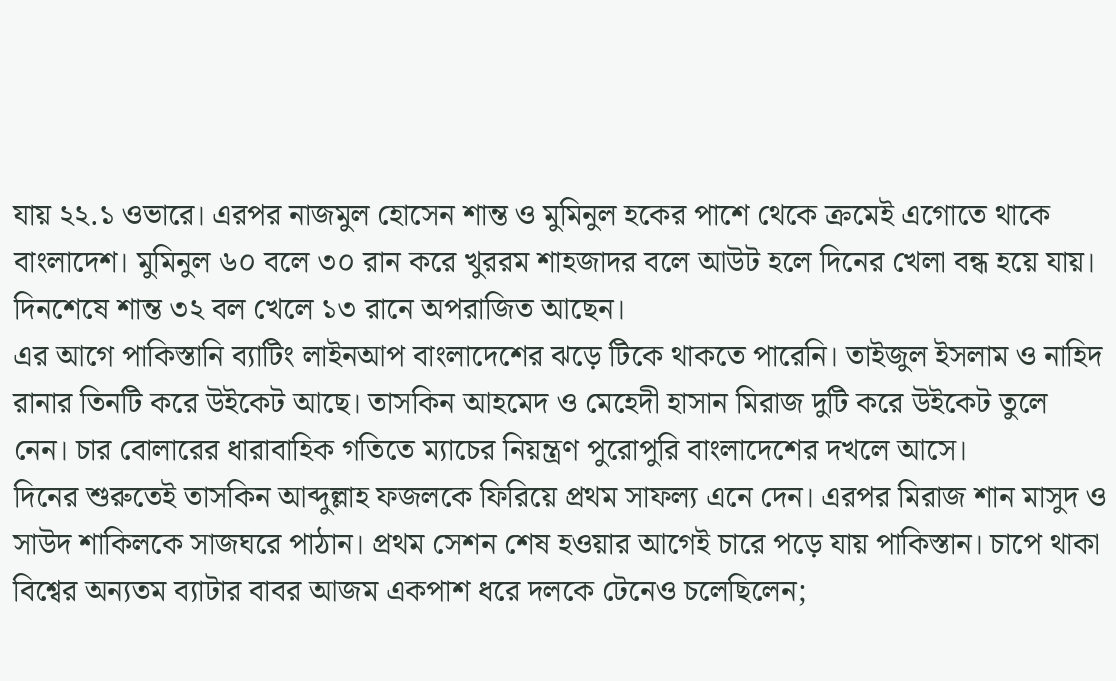যায় ২২.১ ওভারে। এরপর নাজমুল হোসেন শান্ত ও মুমিনুল হকের পাশে থেকে ক্রমেই এগোতে থাকে বাংলাদেশ। মুমিনুল ৬০ বলে ৩০ রান করে খুররম শাহজাদর বলে আউট হলে দিনের খেলা বন্ধ হয়ে যায়। দিনশেষে শান্ত ৩২ বল খেলে ১৩ রানে অপরাজিত আছেন।
এর আগে পাকিস্তানি ব্যাটিং লাইনআপ বাংলাদেশের ঝড়ে টিকে থাকতে পারেনি। তাইজুল ইসলাম ও নাহিদ রানার তিনটি করে উইকেট আছে। তাসকিন আহমেদ ও মেহেদী হাসান মিরাজ দুটি করে উইকেট তুলে নেন। চার বোলারের ধারাবাহিক গতিতে ম্যাচের নিয়ন্ত্রণ পুরোপুরি বাংলাদেশের দখলে আসে।
দিনের শুরুতেই তাসকিন আব্দুল্লাহ ফজলকে ফিরিয়ে প্রথম সাফল্য এনে দেন। এরপর মিরাজ শান মাসুদ ও সাউদ শাকিলকে সাজঘরে পাঠান। প্রথম সেশন শেষ হওয়ার আগেই চারে পড়ে যায় পাকিস্তান। চাপে থাকা বিশ্বের অন্যতম ব্যাটার বাবর আজম একপাশ ধরে দলকে টেনেও চলেছিলেন;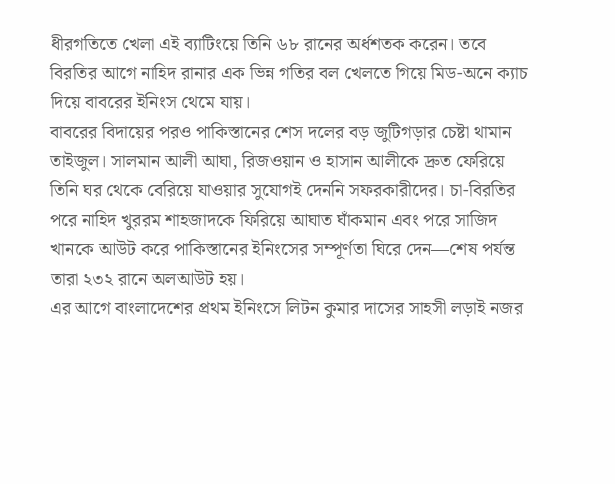ধীরগতিতে খেলা এই ব্যাটিংয়ে তিনি ৬৮ রানের অর্ধশতক করেন। তবে বিরতির আগে নাহিদ রানার এক ভিন্ন গতির বল খেলতে গিয়ে মিড-অনে ক্যাচ দিয়ে বাবরের ইনিংস থেমে যায়।
বাবরের বিদায়ের পরও পাকিস্তানের শেস দলের বড় জুটিগড়ার চেষ্টা থামান তাইজুল। সালমান আলী আঘা, রিজওয়ান ও হাসান আলীকে দ্রুত ফেরিয়ে তিনি ঘর থেকে বেরিয়ে যাওয়ার সুযোগই দেননি সফরকারীদের। চা-বিরতির পরে নাহিদ খুররম শাহজাদকে ফিরিয়ে আঘাত ঘাঁকমান এবং পরে সাজিদ খানকে আউট করে পাকিস্তানের ইনিংসের সম্পূর্ণতা ঘিরে দেন—শেষ পর্যন্ত তারা ২৩২ রানে অলআউট হয়।
এর আগে বাংলাদেশের প্রথম ইনিংসে লিটন কুমার দাসের সাহসী লড়াই নজর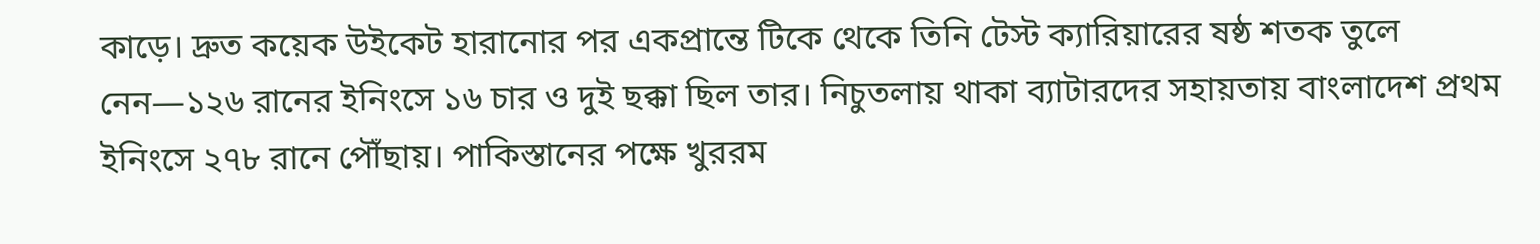কাড়ে। দ্রুত কয়েক উইকেট হারানোর পর একপ্রান্তে টিকে থেকে তিনি টেস্ট ক্যারিয়ারের ষষ্ঠ শতক তুলে নেন—১২৬ রানের ইনিংসে ১৬ চার ও দুই ছক্কা ছিল তার। নিচুতলায় থাকা ব্যাটারদের সহায়তায় বাংলাদেশ প্রথম ইনিংসে ২৭৮ রানে পৌঁছায়। পাকিস্তানের পক্ষে খুররম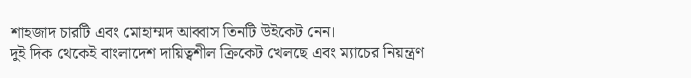শাহজাদ চারটি এবং মোহাম্মদ আব্বাস তিনটি উইকেট নেন।
দুই দিক থেকেই বাংলাদেশ দায়িত্বশীল ক্রিকেট খেলছে এবং ম্যাচের নিয়ন্ত্রণ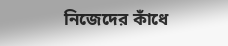নিজেদের কাঁধে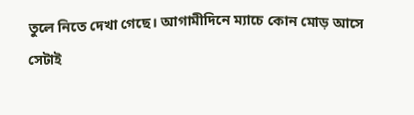তুলে নিতে দেখা গেছে। আগামীদিনে ম্যাচে কোন মোড় আসে সেটাই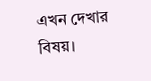এখন দেখার বিষয়।